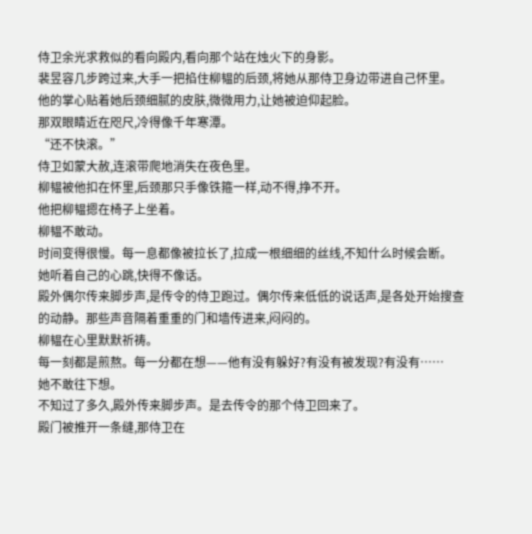侍卫余光求救似的看向殿内,看向那个站在烛火下的身影。
裴昱容几步跨过来,大手一把掐住柳韫的后颈,将她从那侍卫身边带进自己怀里。
他的掌心贴着她后颈细腻的皮肤,微微用力,让她被迫仰起脸。
那双眼睛近在咫尺,冷得像千年寒潭。
“还不快滚。”
侍卫如蒙大赦,连滚带爬地消失在夜色里。
柳韫被他扣在怀里,后颈那只手像铁箍一样,动不得,挣不开。
他把柳韫摁在椅子上坐着。
柳韫不敢动。
时间变得很慢。每一息都像被拉长了,拉成一根细细的丝线,不知什么时候会断。
她听着自己的心跳,快得不像话。
殿外偶尔传来脚步声,是传令的侍卫跑过。偶尔传来低低的说话声,是各处开始搜查的动静。那些声音隔着重重的门和墙传进来,闷闷的。
柳韫在心里默默祈祷。
每一刻都是煎熬。每一分都在想——他有没有躲好?有没有被发现?有没有……
她不敢往下想。
不知过了多久,殿外传来脚步声。是去传令的那个侍卫回来了。
殿门被推开一条缝,那侍卫在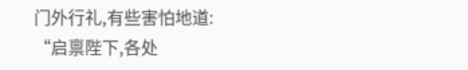门外行礼,有些害怕地道:
“启禀陛下,各处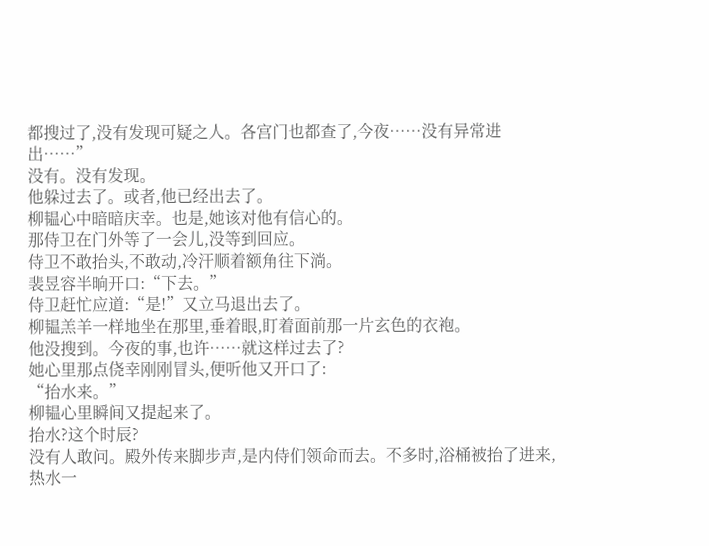都搜过了,没有发现可疑之人。各宫门也都查了,今夜……没有异常进出……”
没有。没有发现。
他躲过去了。或者,他已经出去了。
柳韫心中暗暗庆幸。也是,她该对他有信心的。
那侍卫在门外等了一会儿,没等到回应。
侍卫不敢抬头,不敢动,冷汗顺着额角往下淌。
裴昱容半晌开口:“下去。”
侍卫赶忙应道:“是!”又立马退出去了。
柳韫羔羊一样地坐在那里,垂着眼,盯着面前那一片玄色的衣袍。
他没搜到。今夜的事,也许……就这样过去了?
她心里那点侥幸刚刚冒头,便听他又开口了:
“抬水来。”
柳韫心里瞬间又提起来了。
抬水?这个时辰?
没有人敢问。殿外传来脚步声,是内侍们领命而去。不多时,浴桶被抬了进来,热水一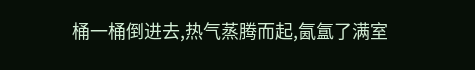桶一桶倒进去,热气蒸腾而起,氤氲了满室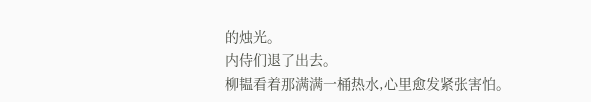的烛光。
内侍们退了出去。
柳韫看着那满满一桶热水,心里愈发紧张害怕。